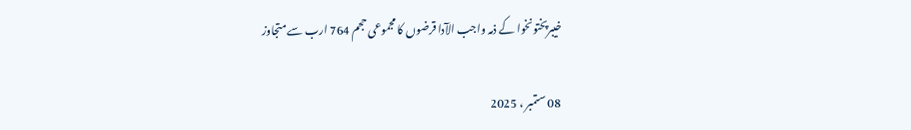خیبرپختونخوا کے ذمہ واجب الآدا قرضوں کا مجموعی حجم 764 ارب سے متجاوز

08 ستمبر ، 2025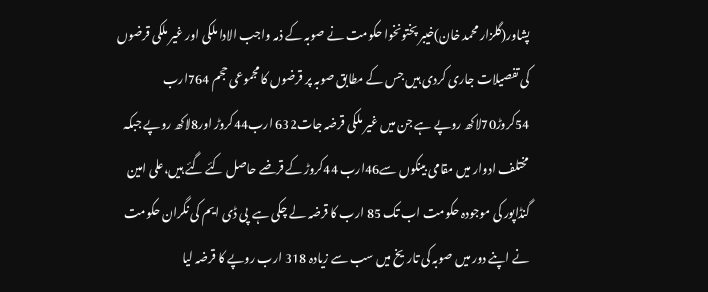پشاور(گلزار محمد خان)خیبر پختونخوا حکومت نے صوبہ کے ذمہ واجب الادا ملکی اور غیر ملکی قرضوں کی تفصیلات جاری کردی ہیں جس کے مطابق صوبہ پر قرضوں کا مجموعی حجم 764ارب 54کروڑ70لاکھ روپے ہے جن میں غیر ملکی قرضہ جات632 ارب44کروڑ اور8لاکھ روپے جبکہ مختلف ادوار میں مقامی بینکوں سے46ارب 44کروڑ کے قرضے حاصل کئے گئے ہیں،علی امین گنڈاپور کی موجودہ حکومت اب تک 85 ارب کا قرضہ لے چکی ہے  پی ڈی ایم کی نگران حکومت نے اپنے دور میں صوبہ کی تاریخ میں سب سے زیادہ 318 ارب روپے کا قرضہ لیا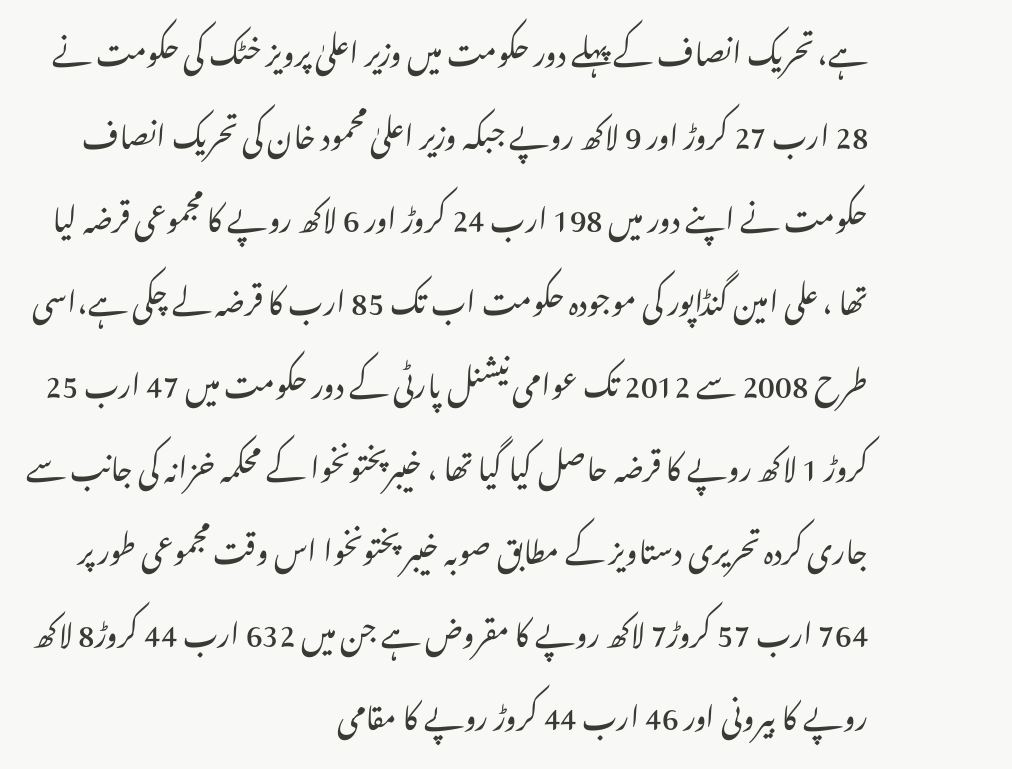ہے، تحریک انصاف کے پہلے دور حکومت میں وزیر اعلیٰ پرویز خٹک کی حکومت نے 28 ارب 27 کروڑ اور 9 لاکھ روپے جبکہ وزیر اعلیٰ محمود خان کی تحریک انصاف حکومت نے اپنے دور میں 198 ارب 24 کروڑ اور 6 لاکھ روپے کا مجموعی قرضہ لیا تھا ، علی امین گنڈاپور کی موجودہ حکومت اب تک 85 ارب کا قرضہ لے چکی ہے،اسی طرح 2008 سے 2012 تک عوامی نیشنل پارٹی کے دور حکومت میں 47 ارب 25 کروڑ 1 لاکھ روپے کا قرضہ حاصل کیا گیا تھا ، خیبرپختونخوا کے محکمہ خزانہ کی جانب سے جاری کردہ تحریری دستاویز کے مطابق صوبہ خیبر پختونخوا اس وقت مجموعی طور پر 764 ارب 57 کروڑ7 لاکھ روپے کا مقروض ہے جن میں 632 ارب 44 کروڑ8 لاکھ روپے کا بیرونی اور 46 ارب 44 کروڑ روپے کا مقامی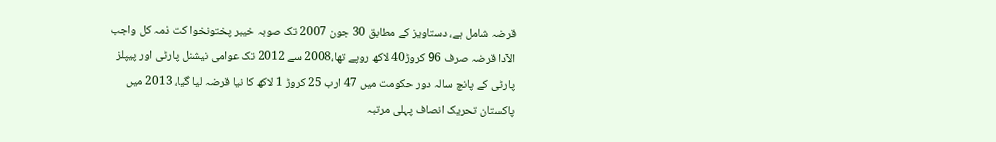قرضہ شامل ہے، دستاویز کے مطابق 30 جون 2007 تک صوبہ خیبر پختونخوا کت ذمہ کل واجب الآدا قرضہ صرف 96 کروڑ40 لاکھ روپے تھا،2008 سے 2012 تک عوامی نیشنل پارٹی اور پیپلز پارٹی کے پانچ سالہ دور حکومت میں 47 ارب 25 کروڑ 1 لاکھ کا نیا قرضہ لیا گیا، 2013 میں پاکستان تحریک انصاف پہلی مرتبہ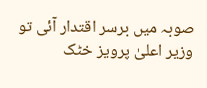صوبہ میں برسر اقتدار آئی تو وزیر اعلیٰ پرویز خٹک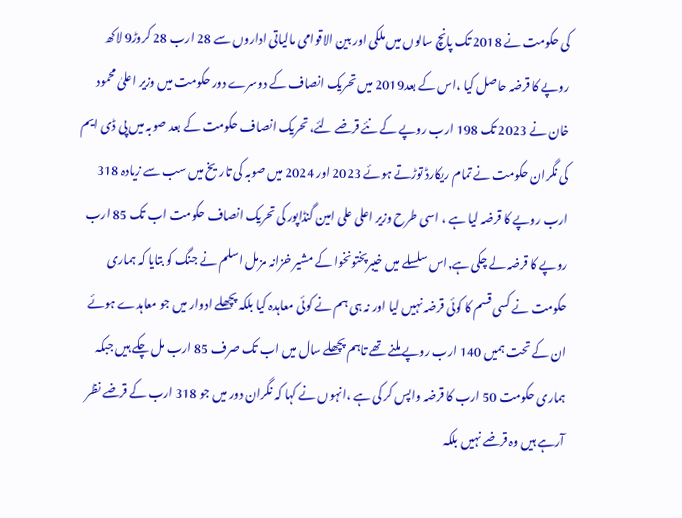کی حکومت نے 2018 تک پانچ سالوں میں ملکی اور بین الاقوامی مالیاتی اداروں سے 28 ارب 28 کروڑ9 لاکھ روپے کا قرضہ حاصل کیا ،اس کے بعد2019 میں تحریک انصاف کے دوسرے دور حکومت میں وزیر اعلیٰ محمود خان نے 2023 تک 198 ارب روپے کے نئے قرضے لئے، تحریک انصاف حکومت کے بعد صوبہ میں پی ڈی ایم کی نگران حکومت نے تمام ریکارڈ توڑتے ہوئے 2023 اور 2024 میں صوبہ کی تاریخ میں سب سے زیادہ 318 ارب روپے کا قرضہ لیا ہے ، اسی طرح وزیر اعلی علی امین گنڈاپور کی تحریک انصاف حکومت اب تک 85 ارب روپے کا قرضہ لے چکی ہے,اس سلسلے میں خیبرپختونخوا کے مشیر خزانہ مزمل اسلم نے جنگ کو بتایا کہ ہماری حکومت نے کسی قسم کا کوئی قرضہ نہیں لیا اور نہ ہی ہم نے کوئی معاہدہ کیا بلکہ پچھلے ادوار میں جو معاہدے ہوئے ان کے تحت ہمیں 140 ارب روپے ملنے تھے تاہم پچھلے سال میں اب تک صرف 85 ارب مل چکے ہیں جبکہ ہماری حکومت 50 ارب کا قرضہ واپس کر کی ہے ،انہوں نے کہا کہ نگران دور میں جو 318 ارب کے قرضے نظر آرہے ہیں وہ قرضے نہیں بلکہ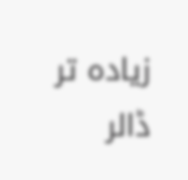زیادہ تر ڈالر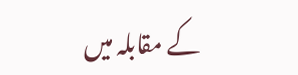کے مقابلہ میں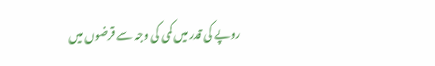روپے کی قدر میں کمی کی وجہ سے قرضوں میں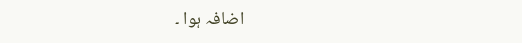اضافہ ہوا ۔